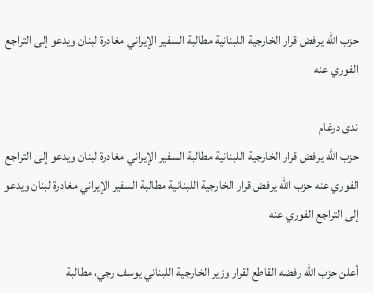حزب الله يرفض قرار الخارجية اللبنانية مطالبة السفير الإيراني مغادرة لبنان ويدعو إلى التراجع الفوري عنه

ندى درغام
حزب الله يرفض قرار الخارجية اللبنانية مطالبة السفير الإيراني مغادرة لبنان ويدعو إلى التراجع الفوري عنه حزب الله يرفض قرار الخارجية اللبنانية مطالبة السفير الإيراني مغادرة لبنان ويدعو إلى التراجع الفوري عنه

أعلن حزب الله رفضه القاطع لقرار وزير الخارجية اللبناني يوسف رجي، مطالبة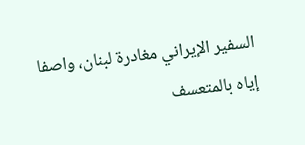السفير الإيراني مغادرة لبنان، واصفا إياه بالمتعسف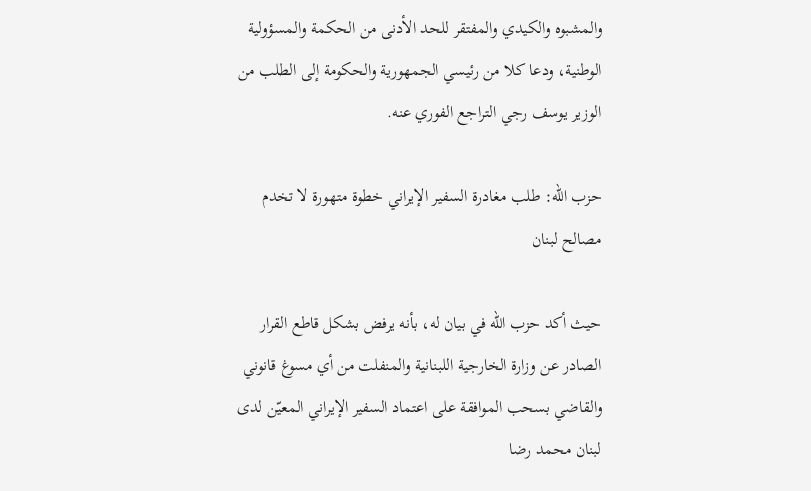والمشبوه والكيدي والمفتقر للحد الأدنى من الحكمة والمسؤولية الوطنية، ودعا كلا من رئيسي الجمهورية والحكومة إلى الطلب من الوزير يوسف رجي التراجع الفوري عنه.

حزب الله: طلب مغادرة السفير الإيراني خطوة متهورة لا تخدم مصالح لبنان

حيث أكد حزب الله في بيان له، بأنه يرفض بشكل قاطع القرار الصادر عن وزارة الخارجية اللبنانية والمنفلت من أي مسوغ قانوني والقاضي بسحب الموافقة على اعتماد السفير الإيراني المعيّن لدى لبنان محمد رضا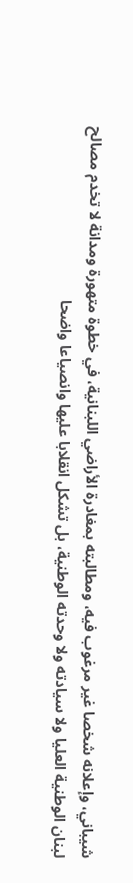شيباني، وإعلانه شخصا غير مرغوب فيه، ومطالبته بمغادرة الأراضي اللبنانية، في خطوة متهورة ومدانة لا تخدم مصالح لبنان الوطنية العليا ولا سيادته ولا وحدته الوطنية، بل تشكل انقلابا عليها وانصياعا واضحا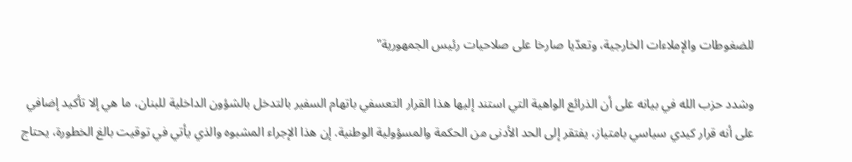للضغوطات والإملاءات الخارجية، وتعدّيا صارخا على صلاحيات رئيس الجمهورية"

وشدد حزب الله في بيانه على أن الذرائع الواهية التي استند إليها هذا القرار التعسفي باتهام السفير بالتدخل بالشؤون الداخلية للبنان، ما هي إلا تأكيد إضافي على أنه قرار كيدي سياسي بامتياز، يفتقر إلى الحد الأدنى من الحكمة والمسؤولية الوطنية. إن هذا الإجراء المشبوه والذي يأتي في توقيت بالغ الخطورة، يحتاج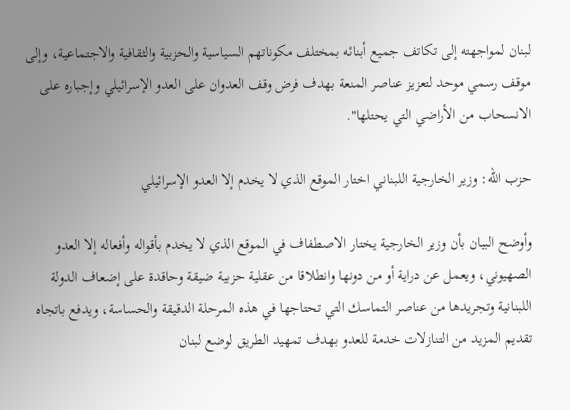لبنان لمواجهته إلى تكاتف جميع أبنائه بمختلف مكوناتهم السياسية والحزبية والثقافية والاجتماعية، وإلى موقف رسمي موحد لتعزيز عناصر المنعة بهدف فرض وقف العدوان على العدو الإسرائيلي وإجباره على الانسحاب من الأراضي التي يحتلها".

حزب الله: وزير الخارجية اللبناني اختار الموقع الذي لا يخدم إلا العدو الإسرائيلي

وأوضح البيان بأن وزير الخارجية يختار الاصطفاف في الموقع الذي لا يخدم بأقواله وأفعاله إلا العدو الصهيوني، ويعمل عن دراية أو من دونها وانطلاقا من عقلية حزبية ضيقة وحاقدة على إضعاف الدولة اللبنانية وتجريدها من عناصر التماسك التي تحتاجها في هذه المرحلة الدقيقة والحساسة، ويدفع باتجاه تقديم المزيد من التنازلات خدمة للعدو بهدف تمهيد الطريق لوضع لبنان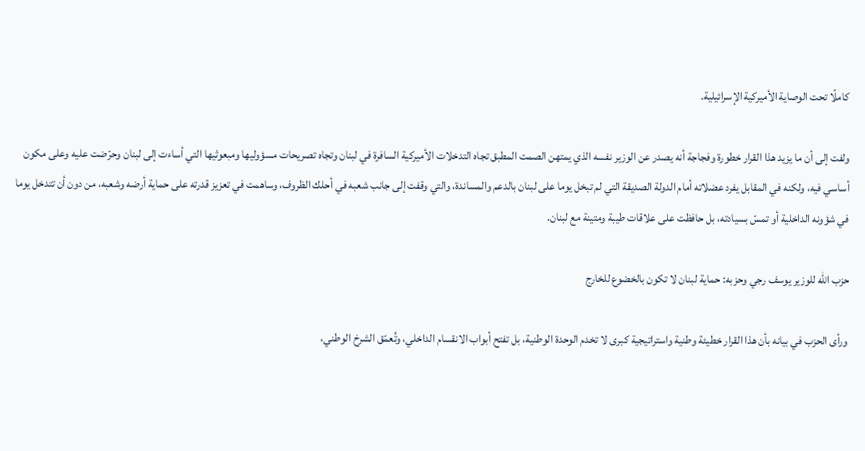كاملًا تحت الوصاية الأميركية الإسرائيلية.

ولفت إلى أن ما يزيد هذا القرار خطورة وفجاجة أنه يصدر عن الوزير نفسه الذي يمتهن الصمت المطبق تجاه التدخلات الأميركية السافرة في لبنان وتجاه تصريحات مسؤوليها ومبعوثيها التي أساءت إلى لبنان وحرّضت عليه وعلى مكون أساسي فيه، ولكنه في المقابل يفرد عضلاته أمام الدولة الصديقة التي لم تبخل يوما على لبنان بالدعم والمساندة، والتي وقفت إلى جانب شعبه في أحلك الظروف، وساهمت في تعزيز قدرته على حماية أرضه وشعبه، من دون أن تتدخل يوما في شؤونه الداخلية أو تمسّ بسيادته، بل حافظت على علاقات طيبة ومتينة مع لبنان.

حزب الله للوزير يوسف رجي وحزبه: حماية لبنان لا تكون بالخضوع للخارج

ورأى الحزب في بيانه بأن هذا القرار خطيئة وطنية واستراتيجية كبرى لا تخدم الوحدة الوطنية، بل تفتح أبواب الانقسام الداخلي، وتُعمّق الشرخ الوطني،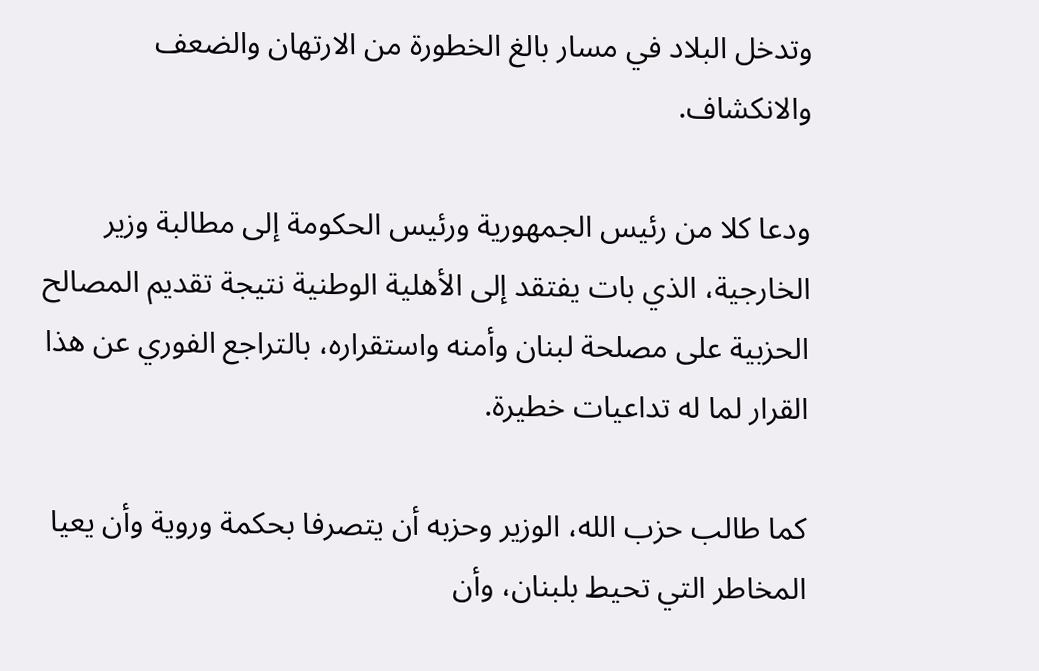وتدخل البلاد في مسار بالغ الخطورة من الارتهان والضعف والانكشاف.

ودعا كلا من رئيس الجمهورية ورئيس الحكومة إلى مطالبة وزير الخارجية، الذي بات يفتقد إلى الأهلية الوطنية نتيجة تقديم المصالح الحزبية على مصلحة لبنان وأمنه واستقراره، بالتراجع الفوري عن هذا القرار لما له تداعيات خطيرة.

كما طالب حزب الله، الوزير وحزبه أن يتصرفا بحكمة وروية وأن يعيا المخاطر التي تحيط بلبنان، وأن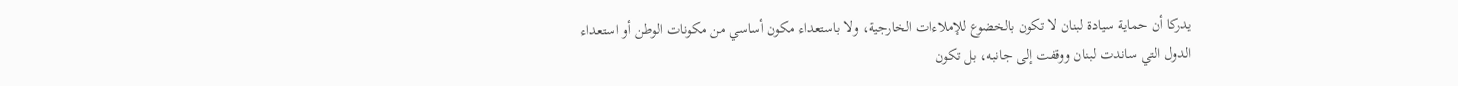يدركا أن حماية سيادة لبنان لا تكون بالخضوع للإملاءات الخارجية، ولا باستعداء مكون أساسي من مكونات الوطن أو استعداء الدول التي ساندت لبنان ووقفت إلى جانبه، بل تكون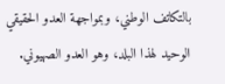بالتكاتف الوطني، وبمواجهة العدو الحقيقي الوحيد لهذا البلد، وهو العدو الصهيوني.